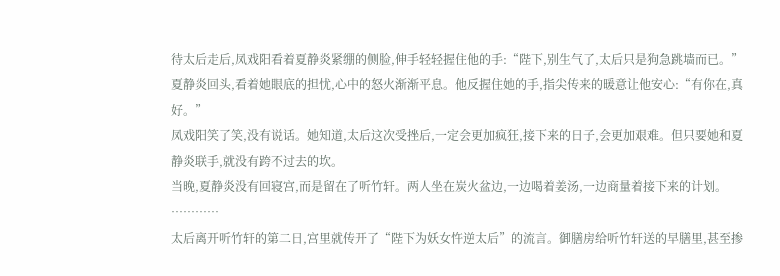待太后走后,凤戏阳看着夏静炎紧绷的侧脸,伸手轻轻握住他的手:“陛下,别生气了,太后只是狗急跳墙而已。”
夏静炎回头,看着她眼底的担忧,心中的怒火渐渐平息。他反握住她的手,指尖传来的暖意让他安心:“有你在,真好。”
凤戏阳笑了笑,没有说话。她知道,太后这次受挫后,一定会更加疯狂,接下来的日子,会更加艰难。但只要她和夏静炎联手,就没有跨不过去的坎。
当晚,夏静炎没有回寝宫,而是留在了听竹轩。两人坐在炭火盆边,一边喝着姜汤,一边商量着接下来的计划。
…………
太后离开听竹轩的第二日,宫里就传开了“陛下为妖女忤逆太后”的流言。御膳房给听竹轩送的早膳里,甚至掺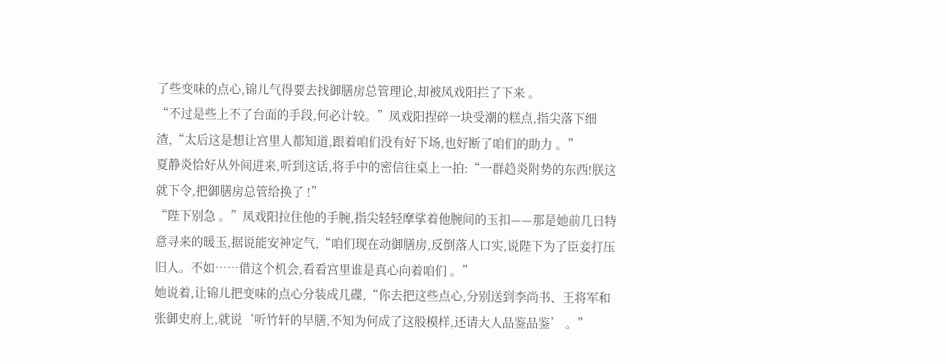了些变味的点心,锦儿气得要去找御膳房总管理论,却被凤戏阳拦了下来 。
“不过是些上不了台面的手段,何必计较。”凤戏阳捏碎一块受潮的糕点,指尖落下细渣,“太后这是想让宫里人都知道,跟着咱们没有好下场,也好断了咱们的助力 。”
夏静炎恰好从外间进来,听到这话,将手中的密信往桌上一拍:“一群趋炎附势的东西!朕这就下令,把御膳房总管给换了 !”
“陛下别急 。”凤戏阳拉住他的手腕,指尖轻轻摩挲着他腕间的玉扣——那是她前几日特意寻来的暖玉,据说能安神定气,“咱们现在动御膳房,反倒落人口实,说陛下为了臣妾打压旧人。不如……借这个机会,看看宫里谁是真心向着咱们 。”
她说着,让锦儿把变味的点心分装成几碟,“你去把这些点心,分别送到李尚书、王将军和张御史府上,就说‘听竹轩的早膳,不知为何成了这般模样,还请大人品鉴品鉴’ 。”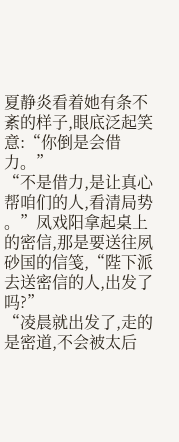夏静炎看着她有条不紊的样子,眼底泛起笑意:“你倒是会借力。”
“不是借力,是让真心帮咱们的人,看清局势 。”凤戏阳拿起桌上的密信,那是要送往夙砂国的信笺,“陛下派去送密信的人,出发了吗?”
“凌晨就出发了,走的是密道,不会被太后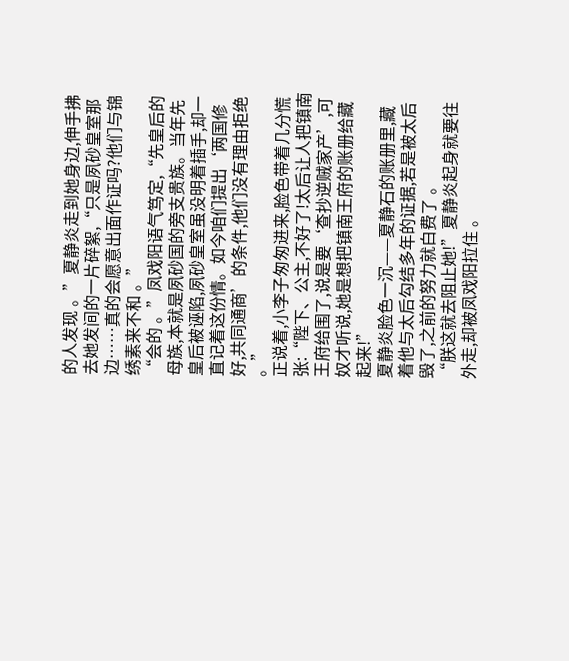的人发现 。”夏静炎走到她身边,伸手拂去她发间的一片碎絮,“只是夙砂皇室那边……真的会愿意出面作证吗?他们与锦绣素来不和 。”
“会的 。”凤戏阳语气笃定,“先皇后的母族,本就是夙砂国的旁支贵族。当年先皇后被诬陷,夙砂皇室虽没明着插手,却一直记着这份情。如今咱们提出‘两国修好,共同通商’的条件,他们没有理由拒绝 。”
正说着,小李子匆匆进来,脸色带着几分慌张:“陛下、公主,不好了!太后让人把镇南王府给围了,说是要‘查抄逆贼家产’,可奴才听说,她是想把镇南王府的账册给藏起来!”
夏静炎脸色一沉——夏静石的账册里,藏着他与太后勾结多年的证据,若是被太后毁了,之前的努力就白费了 。
“朕这就去阻止她!”夏静炎起身就要往外走,却被凤戏阳拉住 。